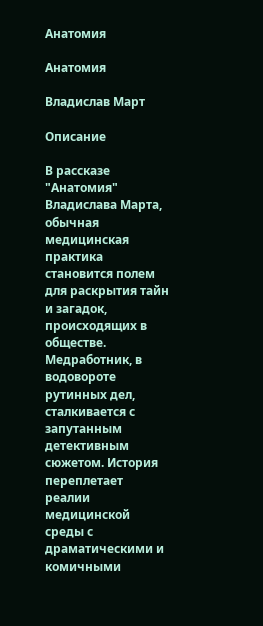Анатомия

Анатомия

Владислав Март

Описание

В рассказе "Анатомия" Владислава Марта, обычная медицинская практика становится полем для раскрытия тайн и загадок, происходящих в обществе. Медработник, в водовороте рутинных дел, сталкивается с запутанным детективным сюжетом. История переплетает реалии медицинской среды с драматическими и комичными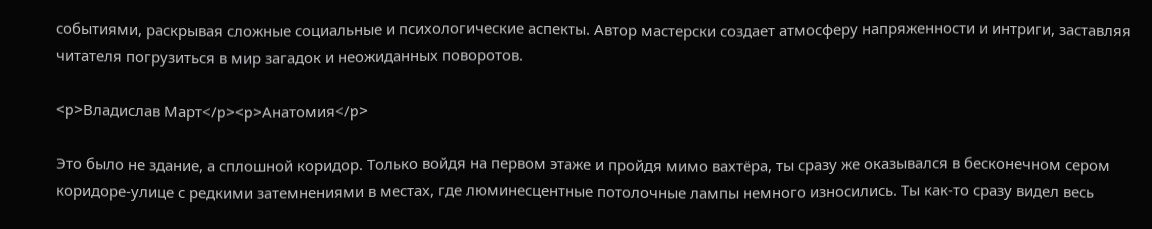событиями, раскрывая сложные социальные и психологические аспекты. Автор мастерски создает атмосферу напряженности и интриги, заставляя читателя погрузиться в мир загадок и неожиданных поворотов.

<p>Владислав Март</p><p>Анатомия</p>

Это было не здание, а сплошной коридор. Только войдя на первом этаже и пройдя мимо вахтёра, ты сразу же оказывался в бесконечном сером коридоре-улице с редкими затемнениями в местах, где люминесцентные потолочные лампы немного износились. Ты как-то сразу видел весь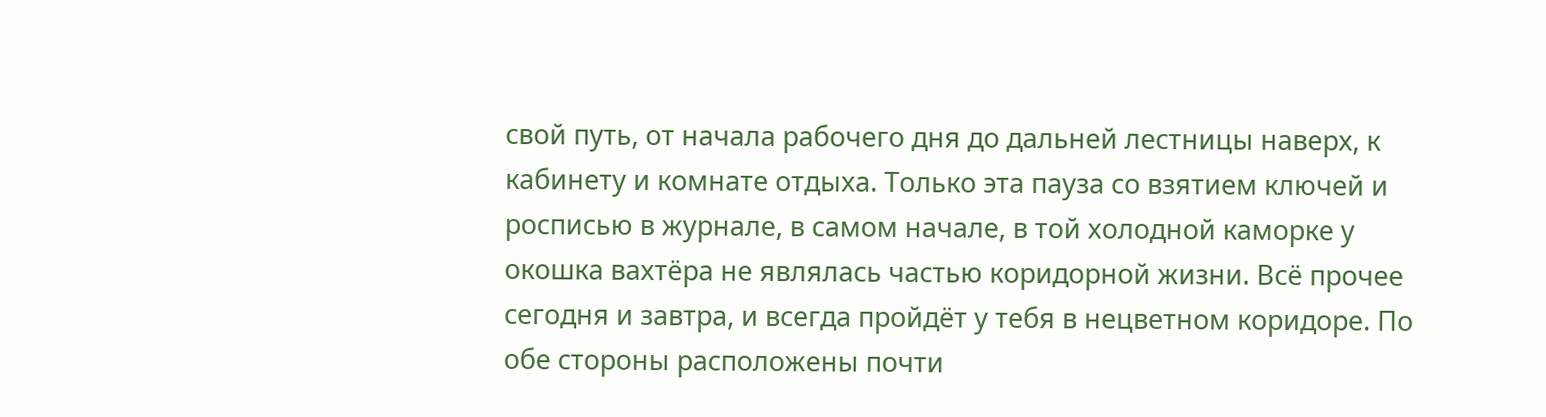свой путь, от начала рабочего дня до дальней лестницы наверх, к кабинету и комнате отдыха. Только эта пауза со взятием ключей и росписью в журнале, в самом начале, в той холодной каморке у окошка вахтёра не являлась частью коридорной жизни. Всё прочее сегодня и завтра, и всегда пройдёт у тебя в нецветном коридоре. По обе стороны расположены почти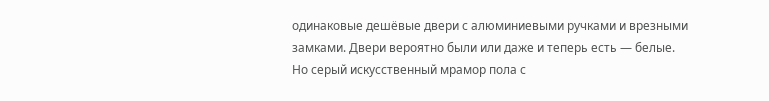одинаковые дешёвые двери с алюминиевыми ручками и врезными замками. Двери вероятно были или даже и теперь есть — белые. Но серый искусственный мрамор пола с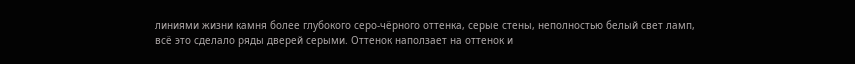линиями жизни камня более глубокого серо-чёрного оттенка, серые стены, неполностью белый свет ламп, всё это сделало ряды дверей серыми. Оттенок наползает на оттенок и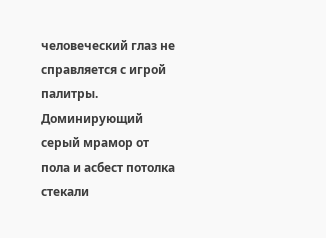человеческий глаз не справляется с игрой палитры. Доминирующий серый мрамор от пола и асбест потолка стекали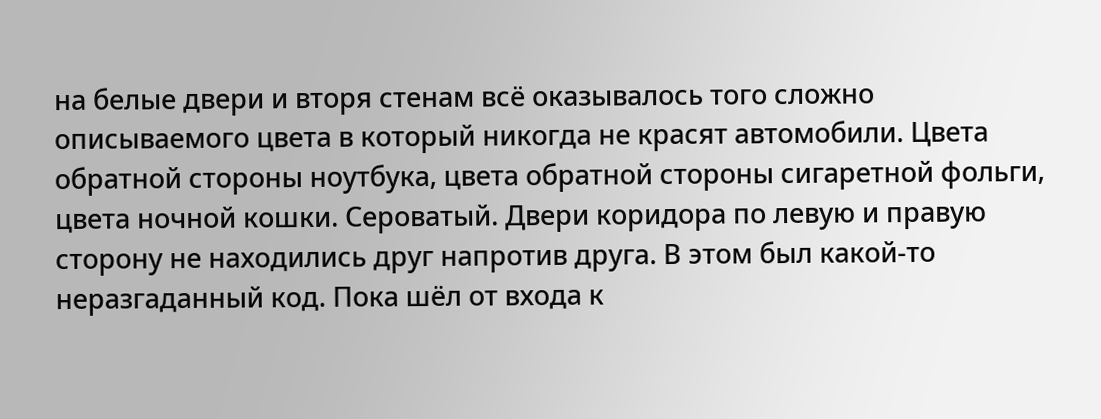на белые двери и вторя стенам всё оказывалось того сложно описываемого цвета в который никогда не красят автомобили. Цвета обратной стороны ноутбука, цвета обратной стороны сигаретной фольги, цвета ночной кошки. Сероватый. Двери коридора по левую и правую сторону не находились друг напротив друга. В этом был какой-то неразгаданный код. Пока шёл от входа к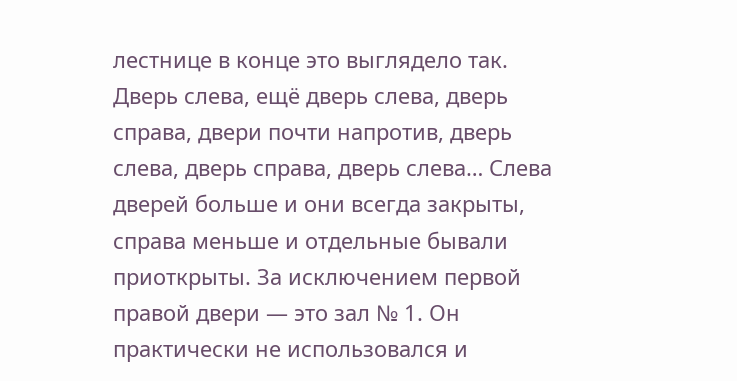лестнице в конце это выглядело так. Дверь слева, ещё дверь слева, дверь справа, двери почти напротив, дверь слева, дверь справа, дверь слева… Слева дверей больше и они всегда закрыты, справа меньше и отдельные бывали приоткрыты. За исключением первой правой двери — это зал № 1. Он практически не использовался и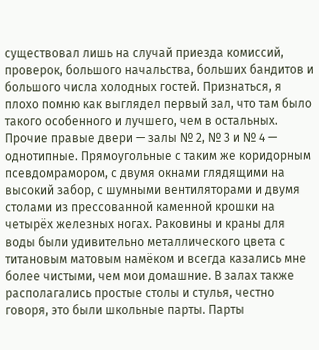существовал лишь на случай приезда комиссий, проверок, большого начальства, больших бандитов и большого числа холодных гостей. Признаться, я плохо помню как выглядел первый зал, что там было такого особенного и лучшего, чем в остальных. Прочие правые двери — залы № 2, № 3 и № 4 — однотипные. Прямоугольные с таким же коридорным псевдомрамором, с двумя окнами глядящими на высокий забор, с шумными вентиляторами и двумя столами из прессованной каменной крошки на четырёх железных ногах. Раковины и краны для воды были удивительно металлического цвета с титановым матовым намёком и всегда казались мне более чистыми, чем мои домашние. В залах также располагались простые столы и стулья, честно говоря, это были школьные парты. Парты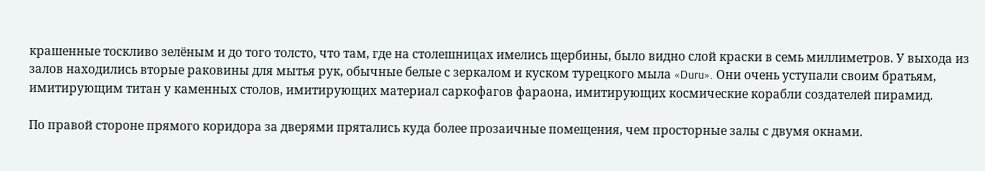крашенные тоскливо зелёным и до того толсто, что там, где на столешницах имелись щербины, было видно слой краски в семь миллиметров. У выхода из залов находились вторые раковины для мытья рук, обычные белые с зеркалом и куском турецкого мыла «Duru». Они очень уступали своим братьям, имитирующим титан у каменных столов, имитирующих материал саркофагов фараона, имитирующих космические корабли создателей пирамид.

По правой стороне прямого коридора за дверями прятались куда более прозаичные помещения, чем просторные залы с двумя окнами.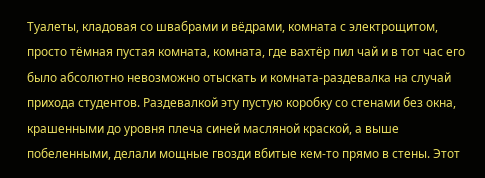Туалеты, кладовая со швабрами и вёдрами, комната с электрощитом, просто тёмная пустая комната, комната, где вахтёр пил чай и в тот час его было абсолютно невозможно отыскать и комната-раздевалка на случай прихода студентов. Раздевалкой эту пустую коробку со стенами без окна, крашенными до уровня плеча синей масляной краской, а выше побеленными, делали мощные гвозди вбитые кем-то прямо в стены. Этот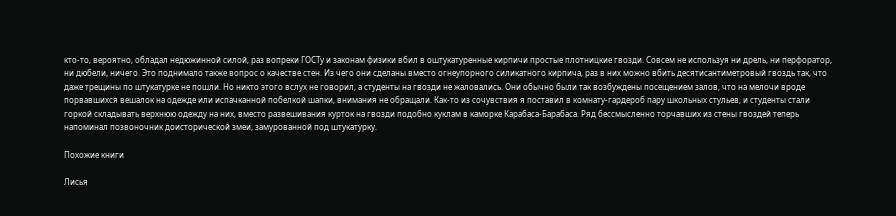кто-то, вероятно, обладал недюжинной силой, раз вопреки ГОСТу и законам физики вбил в оштукатуренные кирпичи простые плотницкие гвозди. Совсем не используя ни дрель, ни перфоратор, ни дюбели, ничего. Это поднимало также вопрос о качестве стен. Из чего они сделаны вместо огнеупорного силикатного кирпича, раз в них можно вбить десятисантиметровый гвоздь так, что даже трещины по штукатурке не пошли. Но никто этого вслух не говорил, а студенты на гвозди не жаловались. Они обычно были так возбуждены посещением залов, что на мелочи вроде порвавшихся вешалок на одежде или испачканной побелкой шапки, внимания не обращали. Как-то из сочувствия я поставил в комнату-гардероб пару школьных стульев, и студенты стали горкой складывать верхнюю одежду на них, вместо развешивания курток на гвозди подобно куклам в каморке Карабаса-Барабаса. Ряд бессмысленно торчавших из стены гвоздей теперь напоминал позвоночник доисторической змеи, замурованной под штукатурку.

Похожие книги

Лисья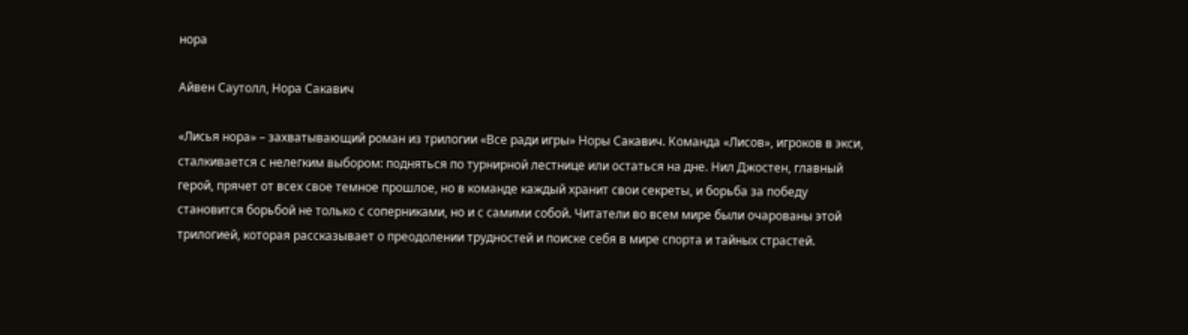нора

Айвен Саутолл, Нора Сакавич

«Лисья нора» – захватывающий роман из трилогии «Все ради игры» Норы Сакавич. Команда «Лисов», игроков в экси, сталкивается с нелегким выбором: подняться по турнирной лестнице или остаться на дне. Нил Джостен, главный герой, прячет от всех свое темное прошлое, но в команде каждый хранит свои секреты, и борьба за победу становится борьбой не только с соперниками, но и с самими собой. Читатели во всем мире были очарованы этой трилогией, которая рассказывает о преодолении трудностей и поиске себя в мире спорта и тайных страстей.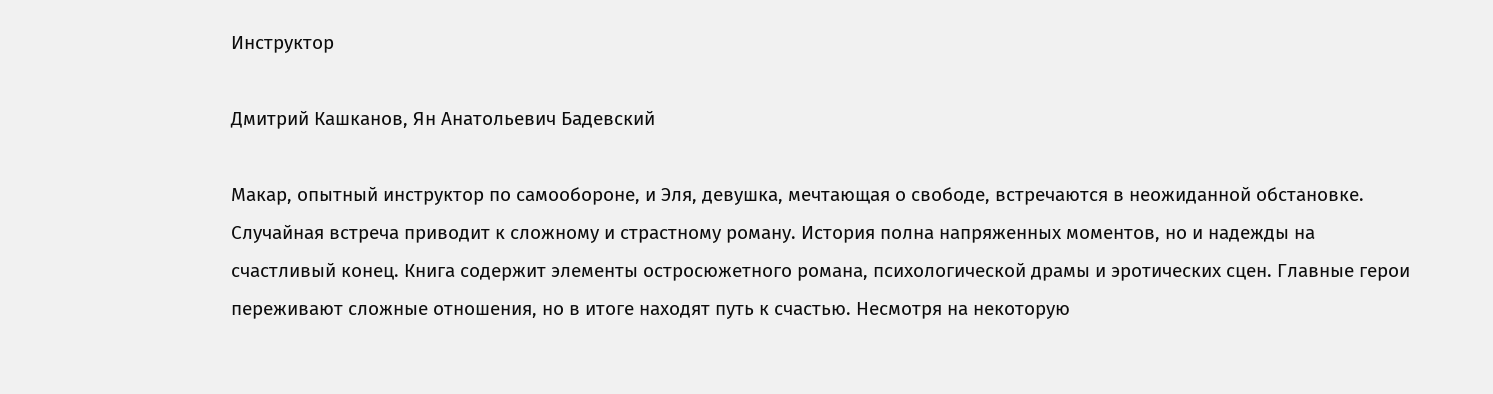Инструктор

Дмитрий Кашканов, Ян Анатольевич Бадевский

Макар, опытный инструктор по самообороне, и Эля, девушка, мечтающая о свободе, встречаются в неожиданной обстановке. Случайная встреча приводит к сложному и страстному роману. История полна напряженных моментов, но и надежды на счастливый конец. Книга содержит элементы остросюжетного романа, психологической драмы и эротических сцен. Главные герои переживают сложные отношения, но в итоге находят путь к счастью. Несмотря на некоторую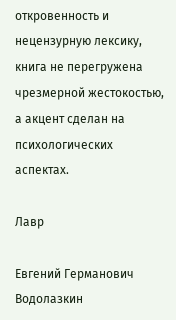откровенность и нецензурную лексику, книга не перегружена чрезмерной жестокостью, а акцент сделан на психологических аспектах.

Лавр

Евгений Германович Водолазкин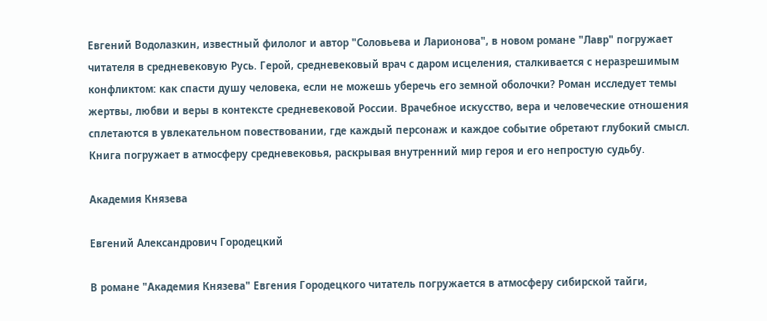Евгений Водолазкин, известный филолог и автор "Соловьева и Ларионова", в новом романе "Лавр" погружает читателя в средневековую Русь. Герой, средневековый врач с даром исцеления, сталкивается с неразрешимым конфликтом: как спасти душу человека, если не можешь уберечь его земной оболочки? Роман исследует темы жертвы, любви и веры в контексте средневековой России. Врачебное искусство, вера и человеческие отношения сплетаются в увлекательном повествовании, где каждый персонаж и каждое событие обретают глубокий смысл. Книга погружает в атмосферу средневековья, раскрывая внутренний мир героя и его непростую судьбу.

Академия Князева

Евгений Александрович Городецкий

В романе "Академия Князева" Евгения Городецкого читатель погружается в атмосферу сибирской тайги,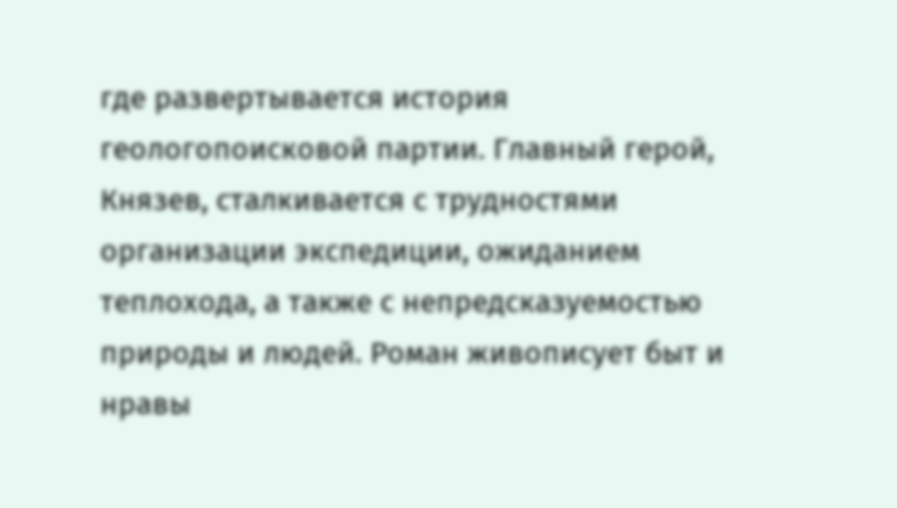где развертывается история геологопоисковой партии. Главный герой, Князев, сталкивается с трудностями организации экспедиции, ожиданием теплохода, а также с непредсказуемостью природы и людей. Роман живописует быт и нравы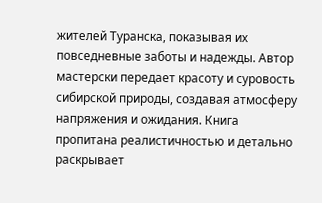жителей Туранска, показывая их повседневные заботы и надежды. Автор мастерски передает красоту и суровость сибирской природы, создавая атмосферу напряжения и ожидания. Книга пропитана реалистичностью и детально раскрывает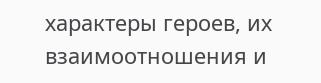характеры героев, их взаимоотношения и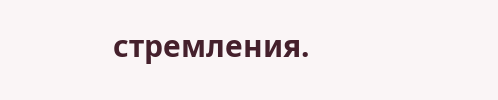стремления.